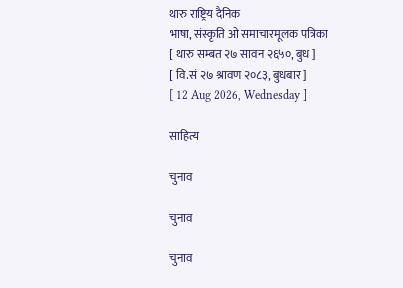थारु राष्ट्रिय दैनिक
भाषा, संस्कृति ओ समाचारमूलक पत्रिका
[ थारु सम्बत २७ सावन २६५०, बुध ]
[ वि.सं २७ श्रावण २०८३, बुधबार ]
[ 12 Aug 2026, Wednesday ]

साहित्य

चुनाव

चुनाव

चुनाव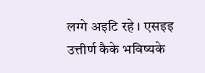लग्गे अइटि रहे । एसइइ उत्तीर्ण कैके भविष्यके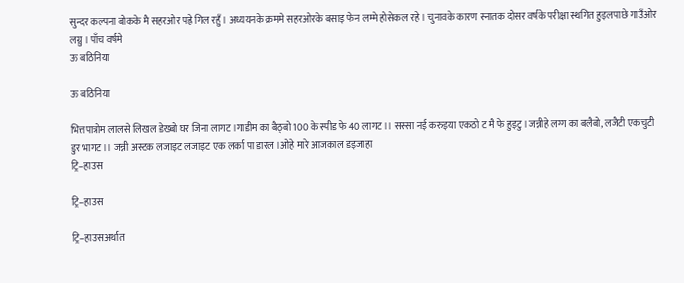सुन्दर कल्पना बोकके मै सहरओर पह्रे गिल रहुँ । अध्ययनके क्रममे सहरओरके बसाइ फेन लम्मे होसेकल रहे । चुनावके कारण स्नातक दोसर वर्षके परीक्षा स्थगित हुइलपाछे गाउँओर लग्नु । पाँच वर्षमे
ऊ बठिनिया

ऊ बठिनिया

भित्तपात्रोम लालसे लिखल डेख्बो घर जिना लागट ।गाडीम का बैठ्बो 100 के स्पीड फे 40 लागट ।। सस्सा नई करुइया एकठो ट मै फे हुइटु ।जन्नीहे लग्ग का बलैबो, लजैटी एकचुटी डुर भागट ।। जन्नी अस्टक लजाइट लजाइट एक लर्का पा डारल ।ओहे मारे आजकाल डइजाहा
ट्रि–हाउस

ट्रि–हाउस

ट्रि–हाउसअर्थात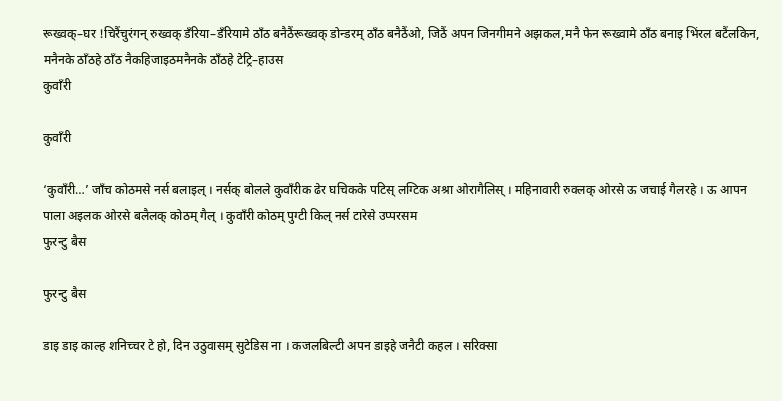रूख्वक्–घर !चिरैंचुरंगन् रुख्वक् डँरिया–डँरियामे ठाँठ बनैठैंरूख्वक् डोन्डरम् ठाँठ बनैठैंओ, जिठैं अपन जिनगीमने अझकल,मनै फेन रूख्वामे ठाँठ बनाइ भिंरल बटैंलकिन, मनैनके ठाँठहे ठाँठ नैकहिजाइठमनैनके ठाँठहे टेट्रि–हाउस
कुवाँरी

कुवाँरी

‘कुवाँरी…’ जाँच कोठमसे नर्स बलाइल् । नर्सक् बोलले कुवाँरीक ढेर घचिकके पटिस् लग्टिक अश्रा ओरागैलिस् । महिनावारी रुक्लक् ओरसे ऊ जचाई गैलरहे । ऊ आपन पाला अइलक ओरसे बलैलक् कोठम् गैल् । कुवाँरी कोठम् पुग्टी किल् नर्स टारेसे उप्परसम
फुरन्टु बैस

फुरन्टु बैस

डाइ डाइ काल्ह शनिच्चर टे हो, दिन उठुवासम् सुटेडिस ना । कजलबिल्टी अपन डाइहे जनैटी कहल । सरिक्सा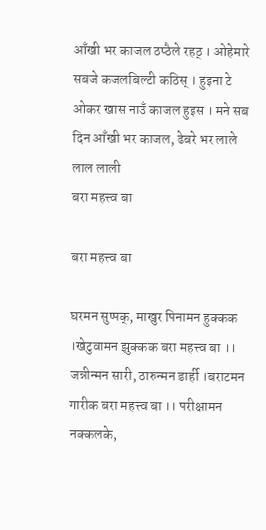आँखी भर काजल ठप्ठैले रहठ् । ओहेमारे सबजे कजलबिल्टी कठिस् । हुइना टे ओकर खास नाउँ काजल हुइस । मने सब दिन आँखी भर काजल, ढेबरे भर लाले लाल लाली
बरा महत्त्व बा

बरा महत्त्व बा

घरमन सुप्पक्, माखुर पिनामन हुक्कक ।खेटुवामन झुक्कक बरा महत्त्व बा ।। जन्नीन्मन सारी, ठारुन्मन डार्ही ।बराटमन गारीक बरा महत्त्व बा ।। परीक्षामन नक्कलके,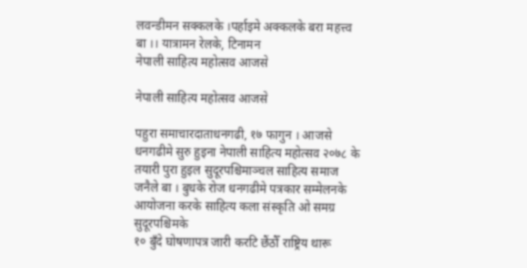लवन्डीमन सक्कलके ।पर्हाइमे अक्कलके बरा महत्त्व बा ।। यात्रामन रेलके, टिनामन
नेपाली साहित्य महोत्सव आजसे

नेपाली साहित्य महोत्सव आजसे

पहुरा समाचारदाताधनगढी, १७ फागुन । आजसे धनगढीमे सुरु हुइना नेपाली साहित्य महोत्सव २०७८ के तयारी पुरा हुइल सुदूरपश्चिमाञ्चल साहित्य समाज जनैले बा । बुधके रोज धनगढीमे पत्रकार सम्मेलनके आयोजना करके साहित्य कला संस्कृति ओ समग्र सुदूरपश्चिमके
१० बुँदे घोषणापत्र जारी करटि छैंठौँ राष्ट्रिय थारू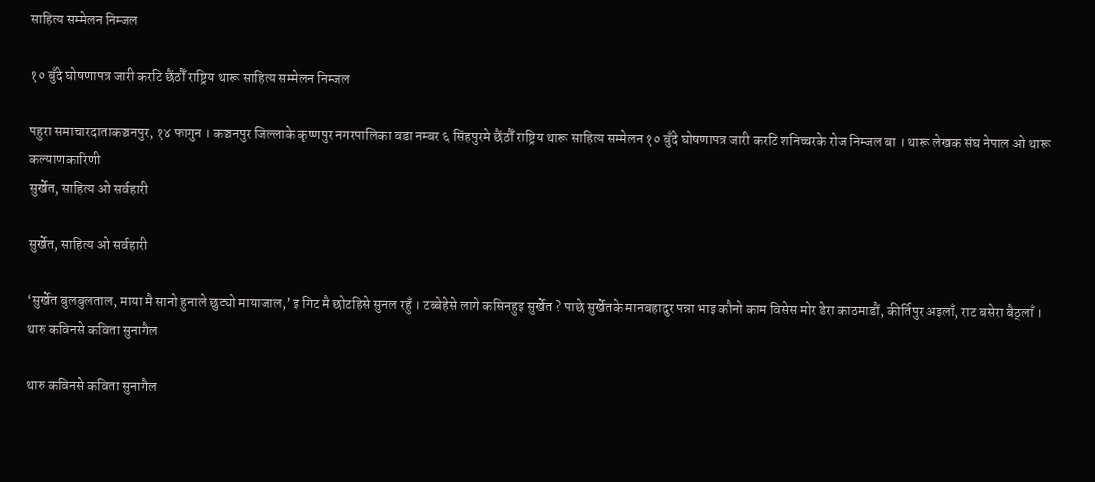साहित्य सम्मेलन निम्जल

१० बुँदे घोषणापत्र जारी करटि छैंठौँ राष्ट्रिय थारू साहित्य सम्मेलन निम्जल

पहुरा समाचारदाताकञ्चनपुर, १४ फागुन । कञ्चनपुर जिल्लाके कृष्णपुर नगरपालिका वडा नम्बर ६ सिंहपुरमे छैंठौँ राष्ट्रिय थारू साहित्य सम्मेलन १० बुँदे घोषणापत्र जारी करटि शनिच्चरके रोज निम्जल बा । थारू लेखक संघ नेपाल ओ थारू कल्याणकारिणी
सुर्खेत, साहित्य ओ सर्वहारी

सुर्खेत, साहित्य ओ सर्वहारी

‘सुर्खेत बुलबुलताल, माया मै सानो हुनाले छुट्यो मायाजाल,’ इ गिट मै छोटहिसे सुनल रहुँ । टब्बेहेसे लागे कसिनहुइ सुर्खेत ? पाछे सुर्खेतके मानबहादुर पन्ना भाइ कौनो काम विसेस मोर डेरा काठमाडौं, कीर्तिपुर अइलाँ, राट बसेरा बैठ्लाँ ।
थारु कविनसे कविता सुनागैल

थारु कविनसे कविता सुनागैल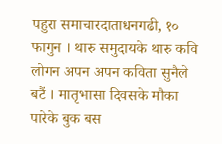पहुरा समाचारदाताधनगढी, १० फागुन । थारु समुदायके थारु कवि लोगन अपन अपन कविता सुनैले बटैं । मातृभासा दिवसके मौका पारेके बुक बस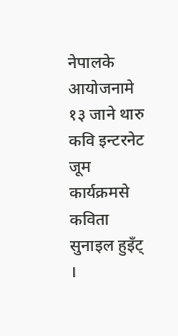नेपालके आयोजनामे १३ जाने थारु कवि इन्टरनेट जूम कार्यक्रमसे कविता सुनाइल हुइँट् ।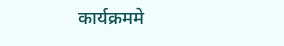कार्यक्रममे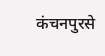कंचनपुरसे